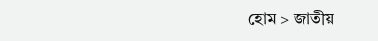হোম > জাতীয়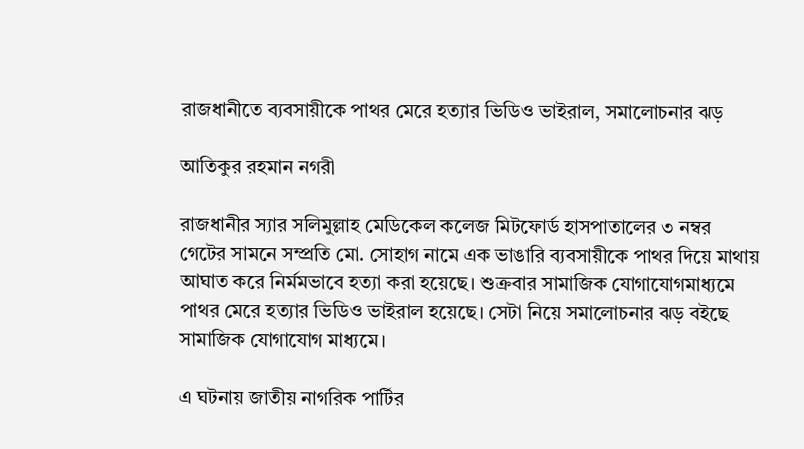রাজধানীতে ব্যবসায়ীকে পাথর মেরে হত্যার ভিডিও ভাইরাল, সমালোচনার ঝড়

আতিকুর রহমান নগরী

রাজধানীর স্যার সলিমুল্লাহ মেডিকেল কলেজ মিটফোর্ড হাসপাতালের ৩ নম্বর গেটের সামনে সম্প্রতি মো. সোহাগ নামে এক ভাঙারি ব্যবসায়ীকে পাথর দিয়ে মাথায় আঘাত করে নির্মমভাবে হত্যা করা হয়েছে। শুক্রবার সামাজিক যোগাযোগমাধ্যমে পাথর মেরে হত্যার ভিডিও ভাইরাল হয়েছে। সেটা নিয়ে সমালোচনার ঝড় বইছে সামাজিক যোগাযোগ মাধ্যমে।

এ ঘটনায় জাতীয় নাগরিক পার্টির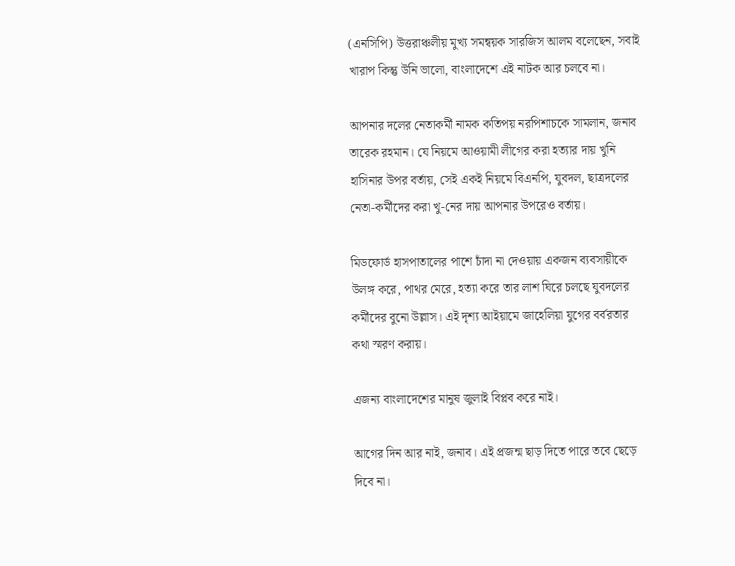(এনসিপি) উত্তরাঞ্চলীয় মুখ্য সমন্বয়ক সারজিস আলম বলেছেন, সবাই খারাপ কিন্তু উনি ভালো, বাংলাদেশে এই নাটক আর চলবে না।

আপনার দলের নেতাকর্মী নামক কতিপয় নরপিশাচকে সামলান, জনাব তারেক রহমান। যে নিয়মে আওয়ামী লীগের করা হত্যার দায় খুনি হাসিনার উপর বর্তায়, সেই একই নিয়মে বিএনপি, যুবদল, ছাত্রদলের নেতা-কর্মীদের করা খু-নের দায় আপনার উপরেও বর্তায়।

মিডফোর্ড হাসপাতালের পাশে চাঁদা না দেওয়ায় একজন ব্যবসায়ীকে উলঙ্গ করে, পাথর মেরে, হত্যা করে তার লাশ ঘিরে চলছে যুবদলের কর্মীদের বুনো উল্লাস। এই দৃশ্য আইয়ামে জাহেলিয়া যুগের বর্বরতার কথা স্মরণ করায়।

এজন্য বাংলাদেশের মানুষ জুলাই বিপ্লব করে নাই।

আগের দিন আর নাই, জনাব। এই প্রজন্ম ছাড় দিতে পারে তবে ছেড়ে দিবে না।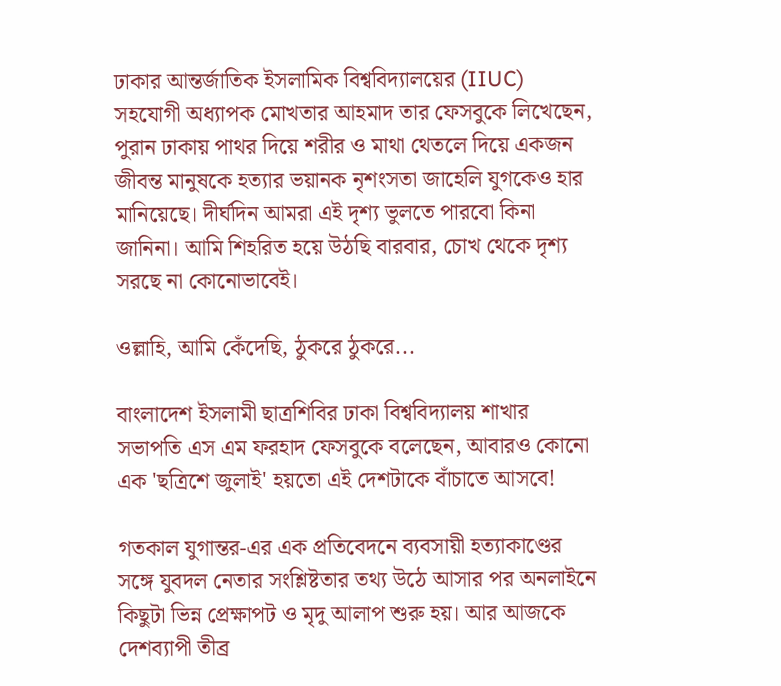ঢাকার আন্তর্জাতিক ইসলামিক বিশ্ববিদ্যালয়ের (IIUC) সহযোগী অধ্যাপক মোখতার আহমাদ তার ফেসবুকে লিখেছেন, পুরান ঢাকায় পাথর দিয়ে শরীর ও মাথা থেতলে দিয়ে একজন জীবন্ত মানুষকে হত্যার ভয়ানক নৃশংসতা জাহেলি যুগকেও হার মানিয়েছে। দীর্ঘদিন আমরা এই দৃশ্য ভুলতে পারবো কিনা জানিনা। আমি শিহরিত হয়ে উঠছি বারবার, চোখ থেকে দৃশ্য সরছে না কোনোভাবেই।

ওল্লাহি, আমি কেঁদেছি, ঠুকরে ঠুকরে...

বাংলাদেশ ইসলামী ছাত্রশিবির ঢাকা বিশ্ববিদ্যালয় শাখার সভাপতি এস এম ফরহাদ ফেসবুকে বলেছেন, আবারও কোনো এক 'ছত্রিশে জুলাই' হয়তো এই দেশটাকে বাঁচাতে আসবে!

গতকাল যুগান্তর-এর এক প্রতিবেদনে ব্যবসায়ী হত্যাকাণ্ডের সঙ্গে যুবদল নেতার সংশ্লিষ্টতার তথ্য উঠে আসার পর অনলাইনে কিছুটা ভিন্ন প্রেক্ষাপট ও মৃদু আলাপ শুরু হয়। আর আজকে দেশব্যাপী তীব্র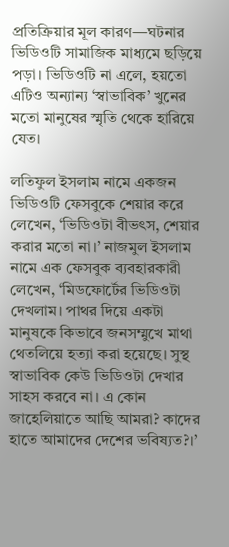প্রতিক্রিয়ার মূল কারণ—ঘটনার ভিডিওটি সামাজিক মাধ্যমে ছড়িয়ে পড়া। ভিডিওটি না এলে, হয়তো এটিও অন্যান্য ‘স্বাভাবিক’ খুনের মতো মানুষের স্মৃতি থেকে হারিয়ে যেত।

লতিফুল ইসলাম নামে একজন ভিডিওটি ফেসবুকে শেয়ার করে লেখেন, ‘ভিডিওটা বীভৎস, শেয়ার করার মতো না।’ নাজমুল ইসলাম নামে এক ফেসবুক ব্যবহারকারী লেখেন, ‘মিডফোর্টের ভিডিওটা দেখলাম। পাথর দিয়ে একটা মানুষকে কিভাবে জনসম্মুখে মাথা থেতলিয়ে হত্যা করা হয়েছে। সুস্থ স্বাভাবিক কেউ ভিডিওটা দেখার সাহস করবে না। এ কোন জাহেলিয়াতে আছি আমরা? কাদের হাতে আমাদের দেশের ভবিষ্যত?।’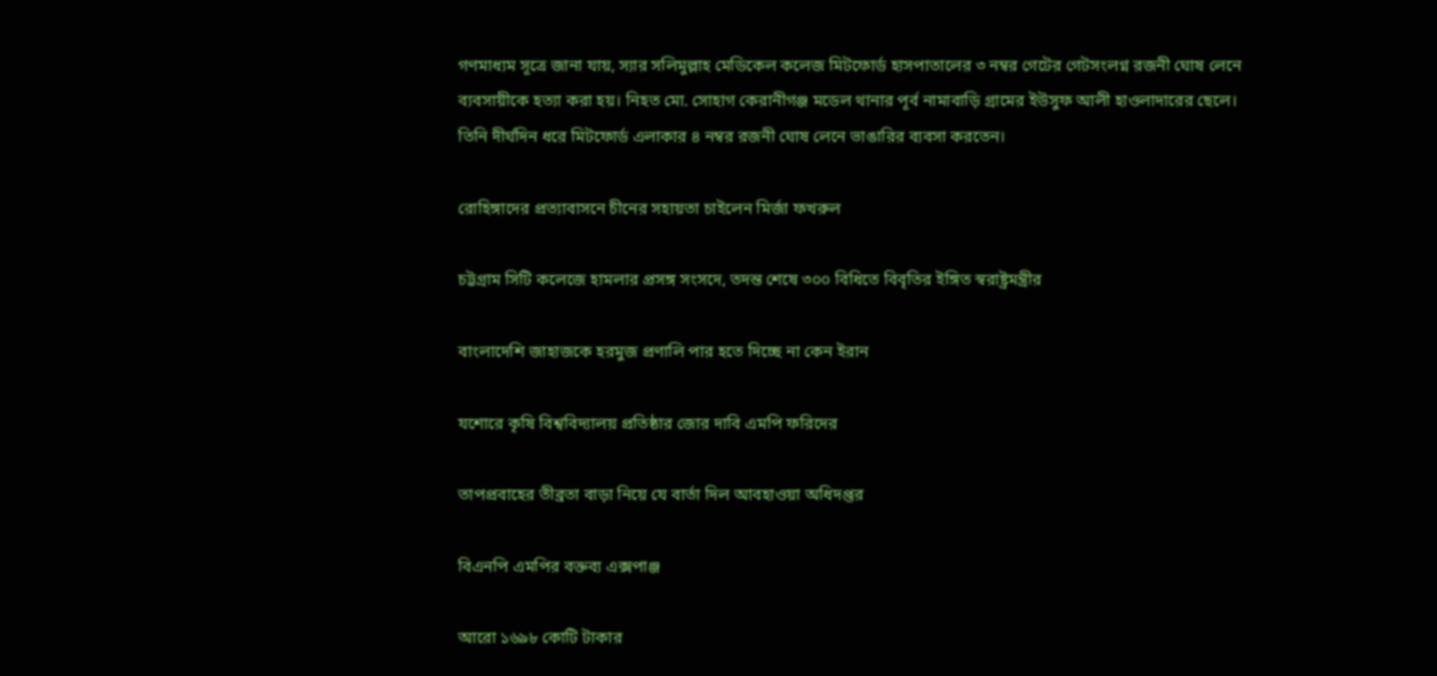গণমাধ্যম সূত্রে জানা যায়, স্যার সলিমুল্লাহ মেডিকেল কলেজ মিটফোর্ড হাসপাতালের ৩ নম্বর গেটের গেটসংলগ্ন রজনী ঘোষ লেনে ব্যবসায়ীকে হত্যা করা হয়। নিহত মো. সোহাগ কেরানীগঞ্জ মডেল থানার পূর্ব নামাবাড়ি গ্রামের ইউসুফ আলী হাওলাদারের ছেলে। তিনি দীর্ঘদিন ধরে মিটফোর্ড এলাকার ৪ নম্বর রজনী ঘোষ লেনে ভাঙারির ব্যবসা করতেন।

রোহিঙ্গাদের প্রত্যাবাসনে চীনের সহায়তা চাইলেন মির্জা ফখরুল

চট্টগ্রাম সিটি কলেজে হামলার প্রসঙ্গ সংসদে, তদন্ত শেষে ৩০০ বিধিতে বিবৃতির ইঙ্গিত স্বরাষ্ট্রমন্ত্রীর

বাংলাদেশি জাহাজকে হরমুজ প্রণালি পার হতে দিচ্ছে না কেন ইরান

যশোরে কৃষি বিশ্ববিদ্যালয় প্রতিষ্ঠার জোর দাবি এমপি ফরিদের

তাপপ্রবাহের তীব্রতা বাড়া নিয়ে যে বার্তা দিল আবহাওয়া অধিদপ্তর

বিএনপি এমপির বক্তব্য এক্সপাঞ্জ

আরো ১৬৯৮ কোটি টাকার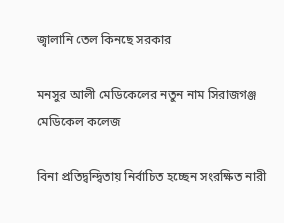জ্বালানি তেল কিনছে সরকার

মনসুর আলী মেডিকেলের নতুন নাম সিরাজগঞ্জ মেডিকেল কলেজ

বিনা প্রতিদ্বন্দ্বিতায় নির্বাচিত হচ্ছেন সংরক্ষিত নারী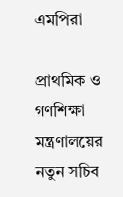এমপিরা

প্রাথমিক ও গণশিক্ষা মন্ত্রণালয়ের নতুন সচিব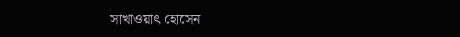সাখাওয়াৎ হোসেন